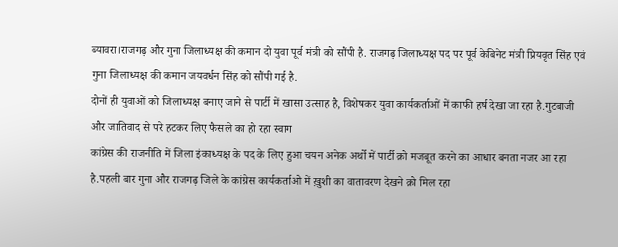ब्यावरा।राजगढ़ और गुना जिलाध्यक्ष की कमान दो युवा पूर्व मंत्री को सौंपी है. राजगढ़ जिलाध्यक्ष पद पर पूर्व केबिनेट मंत्री प्रियवृत सिंह एवं गुना जिलाध्यक्ष की कमान जयवर्धन सिंह को सौंपी गई है.
दोनों ही युवाओं को जिलाध्यक्ष बनाए जाने से पार्टी में खासा उत्साह है, विशेषकर युवा कार्यकर्ताओं में काफी हर्ष देखा जा रहा है.गुटबाजी और जातिवाद से परे हटकर लिए फैसले का हो रहा स्वाग
कांग्रेस की राजनीति में जिला इंकाध्यक्ष के पद के लिए हुआ चयन अनेक अर्थो में पार्टी क़ो मजबूत करने का आधार बनता नजर आ रहा है.पहली बार गुना और राजगढ़ जिले के कांग्रेस कार्यकर्ताओ में ख़ुशी का वातावरण देखने क़ो मिल रहा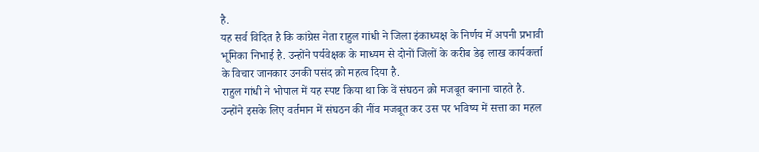है.
यह सर्व विदित है कि कांग्रेस नेता राहुल गांधी ने जिला इंकाध्यक्ष के निर्णय में अपनी प्रभावी भूमिका निभाई है. उन्होंने पर्यवेक्षक के माध्यम से दोनों जिलों के करीब डेढ़ लाख कार्यकर्त्ता के विचार जानकार उनकी पसंद क़ो महत्व दिया है.
राहुल गांधी ने भोपाल में यह स्पष्ट किया था कि वें संघठन क़ो मजबूत बनाना चाहते है.
उन्होंने इसके लिए वर्तमान में संघठन की नींव मजबूत कर उस पर भविष्य में सत्ता का महल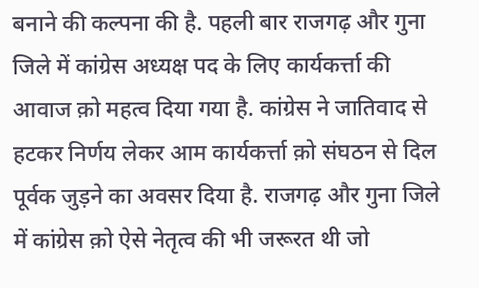बनाने की कल्पना की है. पहली बार राजगढ़ और गुना जिले में कांग्रेस अध्यक्ष पद के लिए कार्यकर्त्ता की आवाज क़ो महत्व दिया गया है. कांग्रेस ने जातिवाद से हटकर निर्णय लेकर आम कार्यकर्त्ता क़ो संघठन से दिल पूर्वक जुड़ने का अवसर दिया है. राजगढ़ और गुना जिले में कांग्रेस क़ो ऐसे नेतृत्व की भी जरूरत थी जो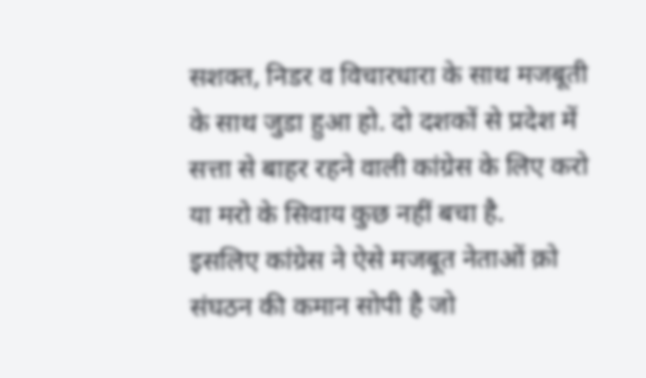सशक्त, निडर व विचारधारा के साथ मजबूती के साथ जुडा हुआ हो. दो दशकों से प्रदेश में सत्ता से बाहर रहने वाली कांग्रेस के लिए करो या मरो के सिवाय कुछ नहीं बचा है.
इसलिए कांग्रेस ने ऐसे मजबूत नेताओं क़ो संघठन की कमान सोपी है जो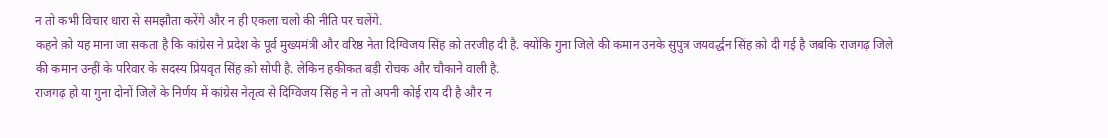न तो कभी विचार धारा से समझौता करेंगे और न ही एकला चलो की नीति पर चलेंगे.
कहने क़ो यह माना जा सकता है कि कांग्रेस ने प्रदेश के पूर्व मुख्यमंत्री और वरिष्ठ नेता दिग्विजय सिंह क़ो तरजीह दी है. क्योंकि गुना जिले की कमान उनके सुपुत्र जयवर्द्धन सिंह क़ो दी गई है जबकि राजगढ़ जिले की कमान उन्हीं के परिवार के सदस्य प्रियवृत सिंह क़ो सोपी है. लेकिन हकीकत बड़ी रोचक और चौकाने वाली है.
राजगढ़ हो या गुना दोनों जिले के निर्णय में कांग्रेस नेतृत्व से दिग्विजय सिंह ने न तो अपनी कोई राय दी है और न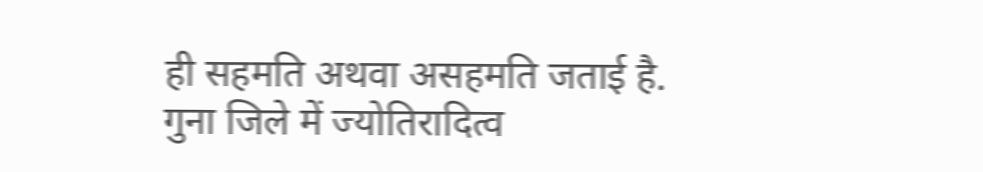ही सहमति अथवा असहमति जताई है.
गुना जिले में ज्योतिरादित्व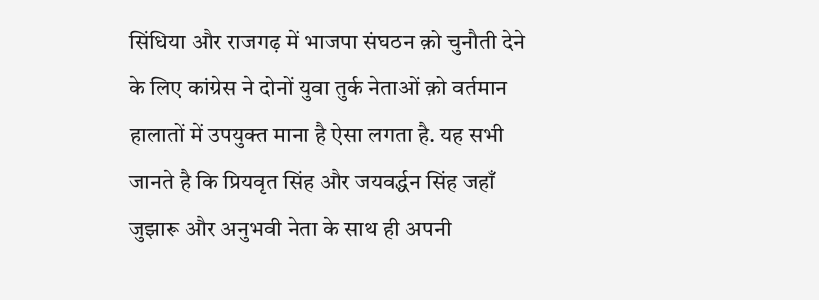सिंधिया और राजगढ़ में भाजपा संघठन क़ो चुनौती देने के लिए कांग्रेस ने दोनों युवा तुर्क नेताओं क़ो वर्तमान हालातों में उपयुक्त माना है ऐसा लगता है. यह सभी जानते है कि प्रियवृत सिंह और जयवर्द्धन सिंह जहाँ जुझारू और अनुभवी नेता के साथ ही अपनी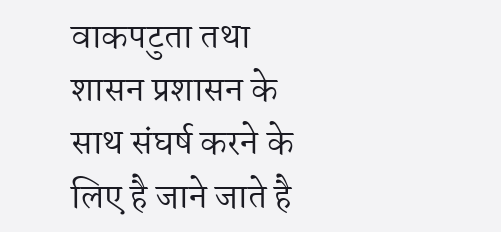वाकपटुता तथा शासन प्रशासन के साथ संघर्ष करने के लिए है जाने जाते है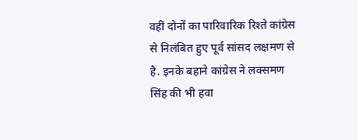वहीं दोनों का पारिवारिक रिश्ते कांग्रेस से निलंबित हुए पूर्व सांसद लक्षमण से है. इनके बहाने कांग्रेस ने लक्समण सिंह की भी हवा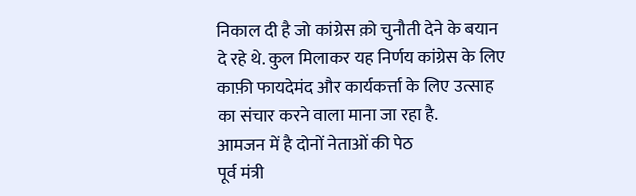निकाल दी है जो कांग्रेस क़ो चुनौती देने के बयान दे रहे थे. कुल मिलाकर यह निर्णय कांग्रेस के लिए काफ़ी फायदेमंद और कार्यकर्त्ता के लिए उत्साह का संचार करने वाला माना जा रहा है.
आमजन में है दोनों नेताओं की पेठ
पूर्व मंत्री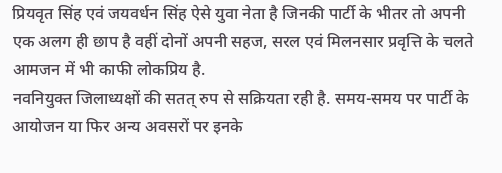प्रियवृत सिंह एवं जयवर्धन सिंह ऐसे युवा नेता है जिनकी पार्टी के भीतर तो अपनी एक अलग ही छाप है वहीं दोनों अपनी सहज, सरल एवं मिलनसार प्रवृत्ति के चलते आमजन में भी काफी लोकप्रिय है.
नवनियुक्त जिलाध्यक्षों की सतत् रुप से सक्रियता रही है. समय-समय पर पार्टी के आयोजन या फिर अन्य अवसरों पर इनके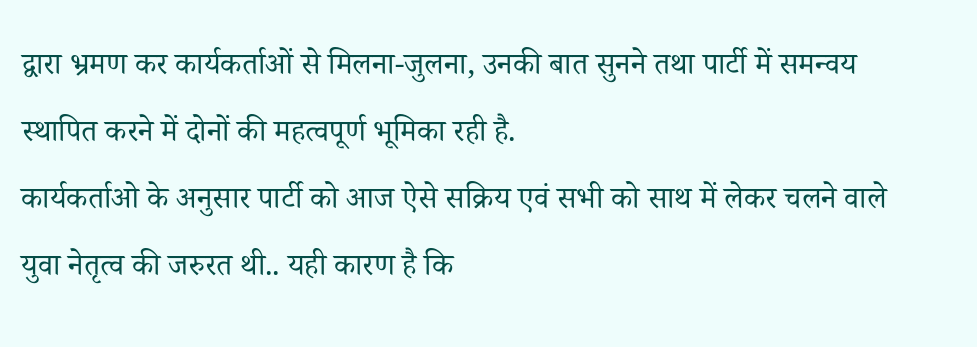द्वारा भ्रमण कर कार्यकर्ताओं से मिलना-जुलना, उनकी बात सुनने तथा पार्टी में समन्वय स्थापित करने में दोनों की महत्वपूर्ण भूमिका रही है.
कार्यकर्ताओ के अनुसार पार्टी को आज ऐसे सक्रिय एवं सभी को साथ में लेकर चलने वाले युवा नेतृत्व की जरुरत थी.. यही कारण है कि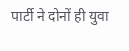पार्टी ने दोनों ही युवा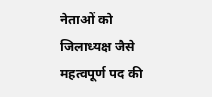नेताओं को जिलाध्यक्ष जैसे महत्वपूर्ण पद की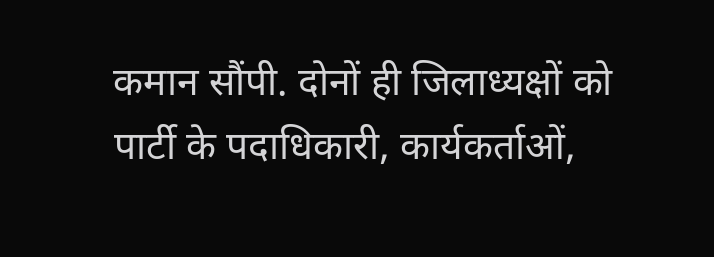कमान सौंपी. दोनों ही जिलाध्यक्षों को पार्टी के पदाधिकारी, कार्यकर्ताओं,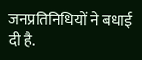जनप्रतिनिधियों ने बधाई दी है.